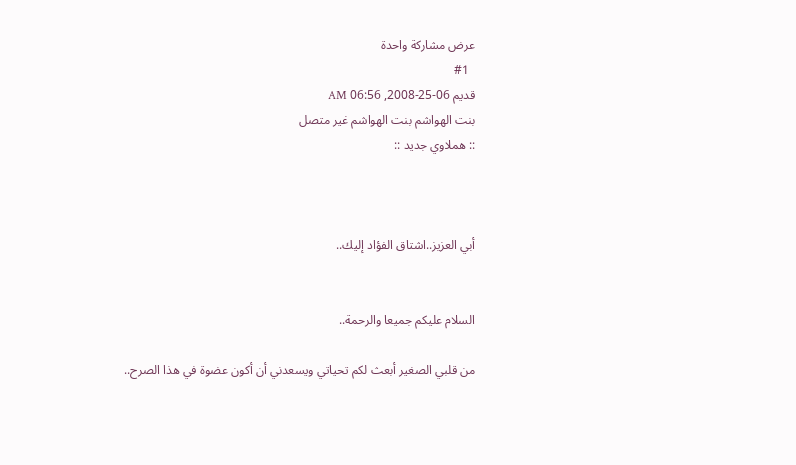عرض مشاركة واحدة
  #1
قديم 06-25-2008, 06:56 AM
بنت الهواشم بنت الهواشم غير متصل
:: هملاوي جديد ::



أبي العزيز..اشتاق الفؤاد إليك..


السلام عليكم جميعا والرحمة..

من قلبي الصغير أبعث لكم تحياتي ويسعدني أن أكون عضوة في هذا الصرح..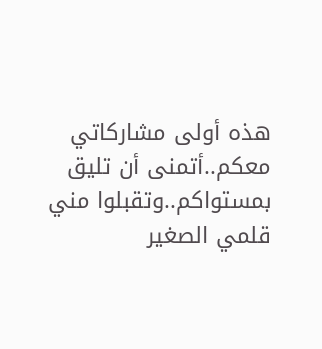هذه أولى مشاركاتي معكم..أتمنى أن تليق بمستواكم..وتقبلوا مني قلمي الصغير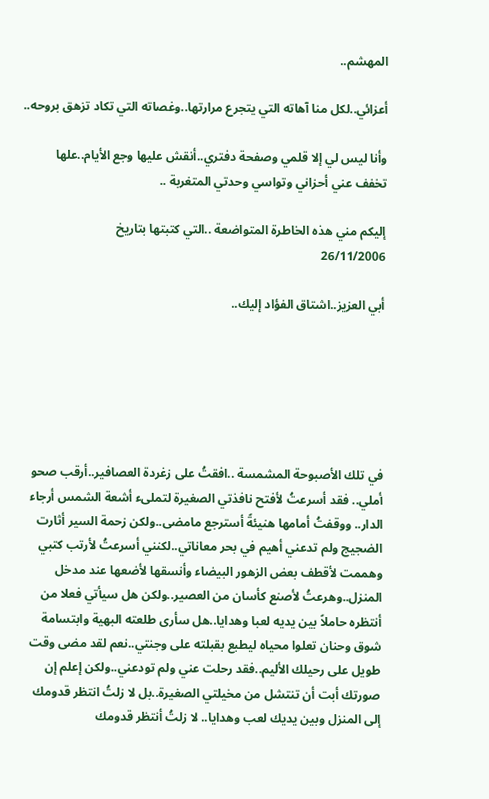المهشم..

أعزائي..لكل منا آهاته التي يتجرع مرارتها..وغصاته التي تكاد تزهق بروحه..

وأنا ليس لي إلا قلمي وصفحة دفتري..أنقش عليها وجع الأيام..علها تخفف عني أحزاني وتواسي وحدتي المتغربة ..

إليكم مني هذه الخاطرة المتواضعة ..التي كتبتها بتاريخ
26/11/2006

أبي العزيز..اشتاق الفؤاد إليك..






في تلك الأصبوحة المشمسة ..افقتُ على زغردة العصافير..أرقب صحو أملي.. فقد أسرعتُ لأفتح نافذتي الصغيرة لتملىء أشعة الشمس أرجاء الدار.. ووقفتُ أمامها هنيئةً أسترجع مامضى..ولكن زحمة السير أثارت الضجيج ولم تدعني أهيم في بحر معاناتي..لكنني أسرعتُ لأرتب كتبي وهممت لأقطف بعض الزهور البيضاء وأنسقها لأضعها عند مدخل المنزل..وهرعتُ لأصنع كأسان من العصير..ولكن هل سيأتي فعلا من أنتظره حاملاً بين يديه لعبا وهدايا..هل سأرى طلعته البهية وابتسامة شوق وحنان تعلوا محياه ليطبع بقبلته على وجنتي..نعم لقد مضى وقت طويل على رحيلك الأليم..فقد رحلت عني ولم تودعني..ولكن إعلم إن صورتك أبت أن تنتشل من مخيلتي الصغيرة..بل لا زلتُ انتظر قدومك إلى المنزل وبين يديك لعب وهدايا.. لا زلتُ أنتظر قدومك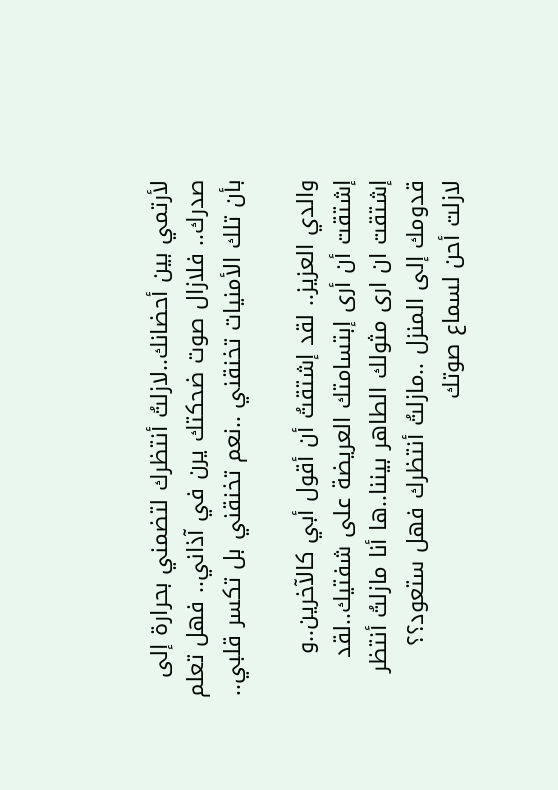لأرتمي بين أحضانك..لازلتُ أنتظرك لتضمني بحرارة إلى صدرك.. فلازال صوت ضحكتك يرن في آذاني.. فهل تعلم بأن تلك الأمنيات تخنقني ..نعم تخنقني بل تكسر قلبي..

والدي العزيز.. لقد إشتقتُ أن أقول أبي كالآخرين..و إشتقت أن أرى إبتسامتك العريضة على شفتيك..لقد إشتقت ان ارى مثولك الطاهر بيننا..ها أنا مازلتُ أنتظر قدومك إلى المنزل ..مازلتُ أنتظرك فهل ستعود؟؟
لازلت أحن لسماع صوتك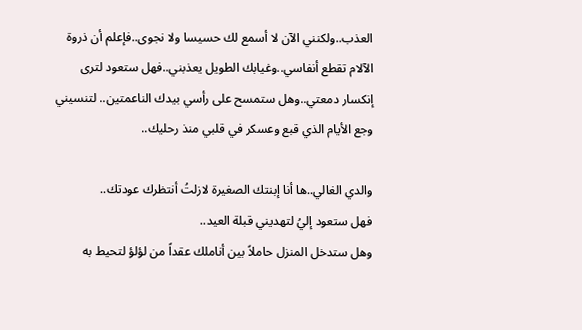العذب..ولكنني الآن لا أسمع لك حسيسا ولا نجوى..فإعلم أن ذروة الآلام تقطع أنفاسي..وغيابك الطويل يعذبني..فهل ستعود لترى إنكسار دمعتي..وهل ستمسح على رأسي بيدك الناعمتين.. لتنسيني وجع الأيام الذي قبع وعسكر في قلبي منذ رحليك..

والدي الغالي..ها أنا إبنتك الصغيرة لازلتُ أنتظرك عودتك..
فهل ستعود إليُ لتهديني قبلة العيد..
وهل ستدخل المنزل حاملاً بين أناملك عقداً من لؤلؤ لتحيط به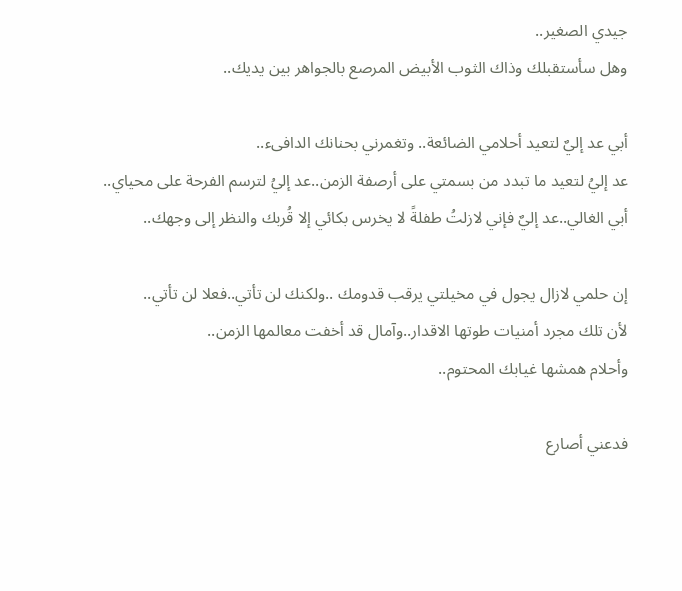جيدي الصغير..
وهل سأستقبلك وذاك الثوب الأبيض المرصع بالجواهر بين يديك..

أبي عد إليٌ لتعيد أحلامي الضائعة.. وتغمرني بحنانك الدافىء..
عد إليُ لتعيد ما تبدد من بسمتي على أرصفة الزمن..عد إليُ لترسم الفرحة على محياي..
أبي الغالي..عد إليٌ فإني لازلتُ طفلةً لا يخرس بكائي إلا قُربك والنظر إلى وجهك..

إن حلمي لازال يجول في مخيلتي يرقب قدومك ..ولكنك لن تأتي..فعلا لن تأتي..
لأن تلك مجرد أمنيات طوتها الاقدار..وآمال قد أخفت معالمها الزمن..
وأحلام همشها غيابك المحتوم..

فدعني أصارع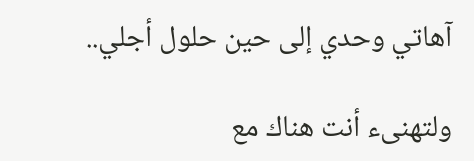آهاتي وحدي إلى حين حلول أجلي..

ولتهنىء أنت هناك مع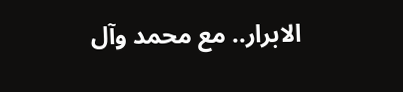الابرار.. مع محمد وآل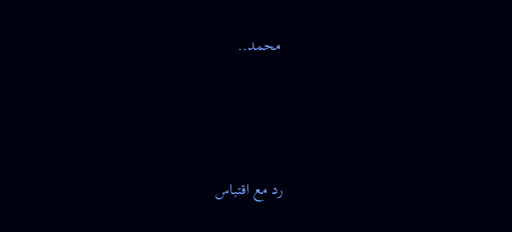محمد..





رد مع اقتباس